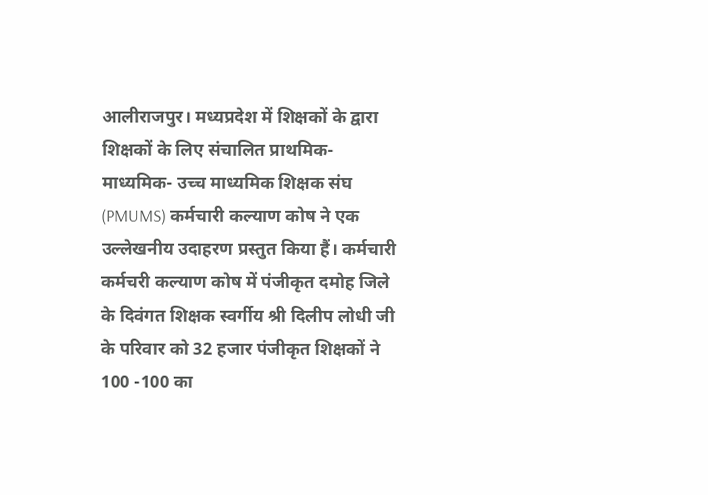आलीराजपुर। मध्यप्रदेश में शिक्षकों के द्वारा शिक्षकों के लिए संचालित प्राथमिक- माध्यमिक- उच्च माध्यमिक शिक्षक संघ (PMUMS) कर्मचारी कल्याण कोष ने एक उल्लेखनीय उदाहरण प्रस्तुत किया हैं। कर्मचारी कर्मचरी कल्याण कोष में पंजीकृत दमोह जिले के दिवंगत शिक्षक स्वर्गीय श्री दिलीप लोधी जी के परिवार को 32 हजार पंजीकृत शिक्षकों ने 100 -100 का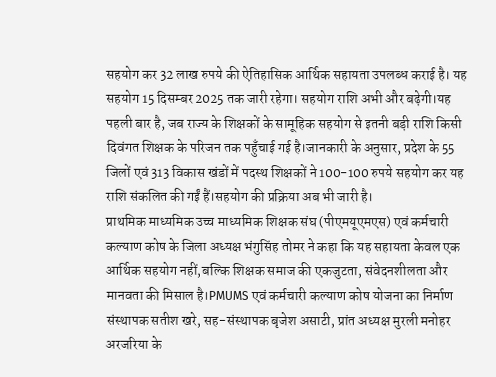सहयोग कर 32 लाख रुपये की ऐतिहासिक आर्थिक सहायता उपलब्ध कराई है। यह सहयोग 15 दिसम्बर 2025 तक जारी रहेगा। सहयोग राशि अभी और बढ़ेगी।यह पहली बार है, जब राज्य के शिक्षकों के सामूहिक सहयोग से इतनी बड़ी राशि किसी दिवंगत शिक्षक के परिजन तक पहुँचाई गई है।जानकारी के अनुसार, प्रदेश के 55 जिलों एवं 313 विकास खंडों में पदस्थ शिक्षकों ने 100-100 रुपये सहयोग कर यह राशि संकलित की गईं हैं।सहयोग की प्रक्रिया अब भी जारी है।
प्राथमिक माध्यमिक उच्च माध्यमिक शिक्षक संघ (पीएमयूएमएस) एवं कर्मचारी कल्याण कोष के जिला अध्यक्ष भंगुसिंह तोमर ने कहा कि यह सहायता केवल एक आर्थिक सहयोग नहीं,बल्कि शिक्षक समाज की एकजुटता, संवेदनशीलता और मानवता की मिसाल है।PMUMS एवं कर्मचारी कल्याण कोष योजना का निर्माण संस्थापक सतीश खरे, सह-संस्थापक बृजेश असाटी, प्रांत अध्यक्ष मुरली मनोहर अरजरिया के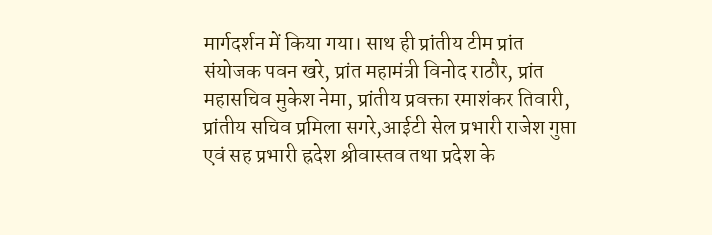मार्गदर्शन में किया गया। साथ ही प्रांतीय टीम प्रांत संयोजक पवन खरे, प्रांत महामंत्री विनोद राठौर, प्रांत महासचिव मुकेश नेमा, प्रांतीय प्रवक्ता रमाशंकर तिवारी, प्रांतीय सचिव प्रमिला सगरे,आईटी सेल प्रभारी राजेश गुप्ता एवं सह प्रभारी ह्रदेश श्रीवास्तव तथा प्रदेश के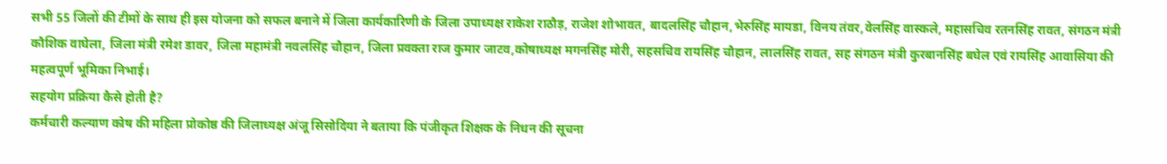सभी 55 जिलों की टीमों के साथ ही इस योजना को सफल बनाने में जिला कार्यकारिणी के जिला उपाध्यक्ष राकेश राठौड़, राजेश शोभावत, बादलसिंह चौहान,भेरुसिंह मायडा, विनय तंवर,वेलसिंह वास्कले, महासचिव रतनसिंह रावत, संगठन मंत्री कौशिक वाघेला, जिला मंत्री रमेश डावर, जिला महामंत्री नवलसिंह चौहान, जिला प्रवक्ता राज कुमार जाटव,कोषाध्यक्ष मगनसिंह मोरी, सहसचिव रायसिंह चौहान, लालसिंह रावत, सह संगठन मंत्री कुरबानसिंह बघेल एवं रायसिंह आवासिया की महत्वपूर्ण भूमिका निभाई।
सहयोग प्रक्रिया कैसे होती है?
कर्मचारी कल्याण कोष की महिला प्रोकोष्ठ की जिलाध्यक्ष अंजू सिसोदिया ने बताया कि पंजीकृत शिक्षक के निधन की सूचना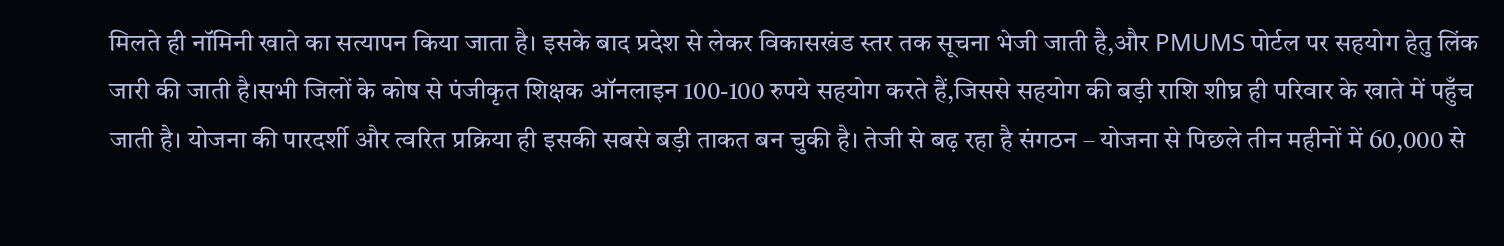मिलते ही नॉमिनी खाते का सत्यापन किया जाता है। इसके बाद प्रदेश से लेकर विकासखंड स्तर तक सूचना भेजी जाती है,और PMUMS पोर्टल पर सहयोग हेतु लिंक जारी की जाती है।सभी जिलों के कोष से पंजीकृत शिक्षक ऑनलाइन 100-100 रुपये सहयोग करते हैं,जिससे सहयोग की बड़ी राशि शीघ्र ही परिवार के खाते में पहुँच जाती है। योजना की पारदर्शी और त्वरित प्रक्रिया ही इसकी सबसे बड़ी ताकत बन चुकी है। तेजी से बढ़ रहा है संगठन – योजना से पिछले तीन महीनों में 60,000 से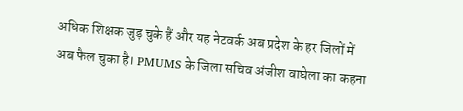अधिक शिक्षक जुड़ चुके हैं और यह नेटवर्क अब प्रदेश के हर जिलों में अब फैल चुका है। PMUMS के जिला सचिव अंजीश वाघेला का कहना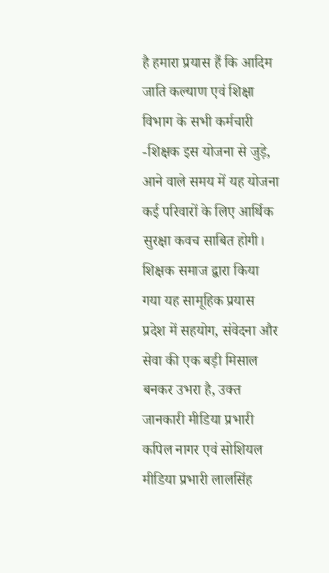है हमारा प्रयास हैं कि आदिम जाति कल्याण एवं शिक्षा विभाग के सभी कर्मचारी -शिक्षक इस योजना से जुड़े, आने वाले समय में यह योजना कई परिवारों के लिए आर्थिक सुरक्षा कवच साबित होगी। शिक्षक समाज द्वारा किया गया यह सामूहिक प्रयास प्रदेश में सहयोग, संवेदना और सेवा की एक बड़ी मिसाल बनकर उभरा है, उक्त जानकारी मीडिया प्रभारी कपिल नागर एवं सोशियल मीडिया प्रभारी लालसिंह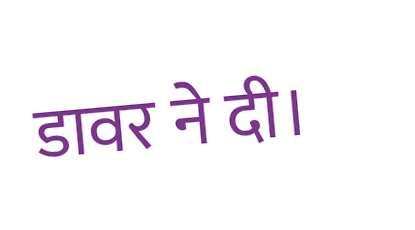डावर ने दी।